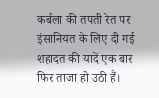कर्बला की तपती रेत पर इंसानियत के लिए दी गई शहादत की यादें एक बार फिर ताजा हो उठी हैं।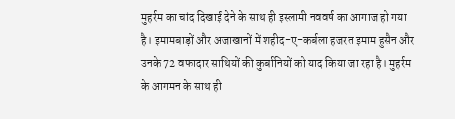मुहर्रम का चांद दिखाई देने के साथ ही इस्लामी नववर्ष का आगाज हो गया है। इमामबाड़ों और अजाखानों में शहीद-ए-कर्बला हजरत इमाम हुसैन और उनके 72 वफादार साथियों की कुर्बानियों को याद किया जा रहा है। मुहर्रम के आगमन के साथ ही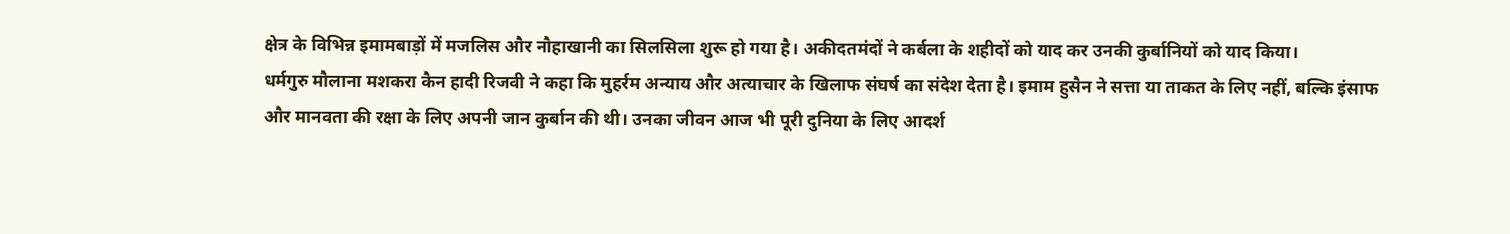क्षेत्र के विभिन्न इमामबाड़ों में मजलिस और नौहाखानी का सिलसिला शुरू हो गया है। अकीदतमंदों ने कर्बला के शहीदों को याद कर उनकी कुर्बानियों को याद किया।
धर्मगुरु मौलाना मशकरा कैन हादी रिजवी ने कहा कि मुहर्रम अन्याय और अत्याचार के खिलाफ संघर्ष का संदेश देता है। इमाम हुसैन ने सत्ता या ताकत के लिए नहीं, बल्कि इंसाफ और मानवता की रक्षा के लिए अपनी जान कुर्बान की थी। उनका जीवन आज भी पूरी दुनिया के लिए आदर्श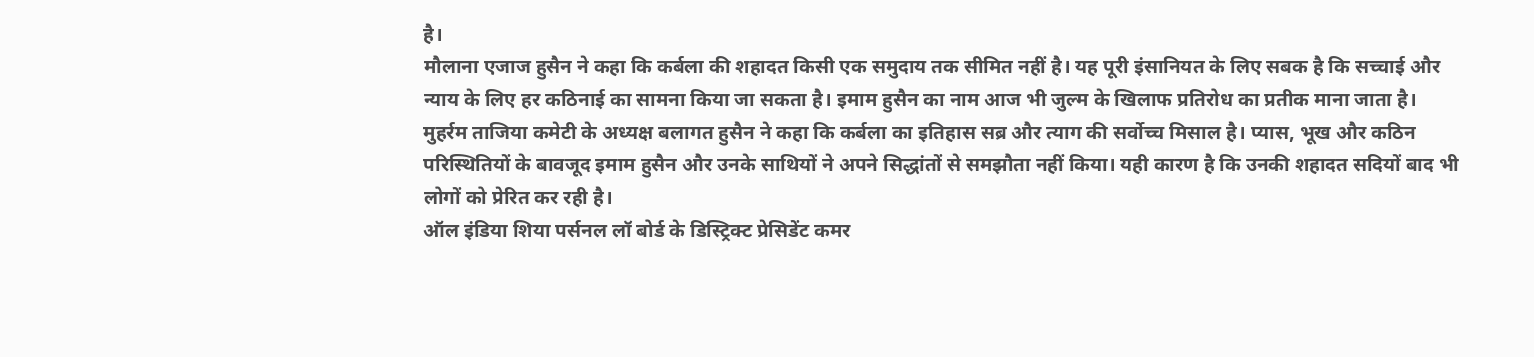है।
मौलाना एजाज हुसैन ने कहा कि कर्बला की शहादत किसी एक समुदाय तक सीमित नहीं है। यह पूरी इंसानियत के लिए सबक है कि सच्चाई और न्याय के लिए हर कठिनाई का सामना किया जा सकता है। इमाम हुसैन का नाम आज भी जुल्म के खिलाफ प्रतिरोध का प्रतीक माना जाता है।
मुहर्रम ताजिया कमेटी के अध्यक्ष बलागत हुसैन ने कहा कि कर्बला का इतिहास सब्र और त्याग की सर्वोच्च मिसाल है। प्यास, भूख और कठिन परिस्थितियों के बावजूद इमाम हुसैन और उनके साथियों ने अपने सिद्धांतों से समझौता नहीं किया। यही कारण है कि उनकी शहादत सदियों बाद भी लोगों को प्रेरित कर रही है।
ऑल इंडिया शिया पर्सनल लॉ बोर्ड के डिस्ट्रिक्ट प्रेसिडेंट कमर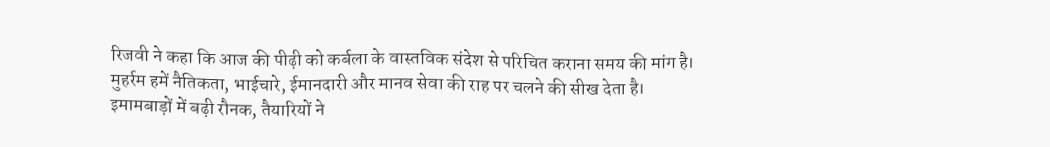रिजवी ने कहा कि आज की पीढ़ी को कर्बला के वास्तविक संदेश से परिचित कराना समय की मांग है। मुहर्रम हमें नैतिकता, भाईचारे, ईमानदारी और मानव सेवा की राह पर चलने की सीख देता है।
इमामबाड़ों में बढ़ी रौनक, तैयारियों ने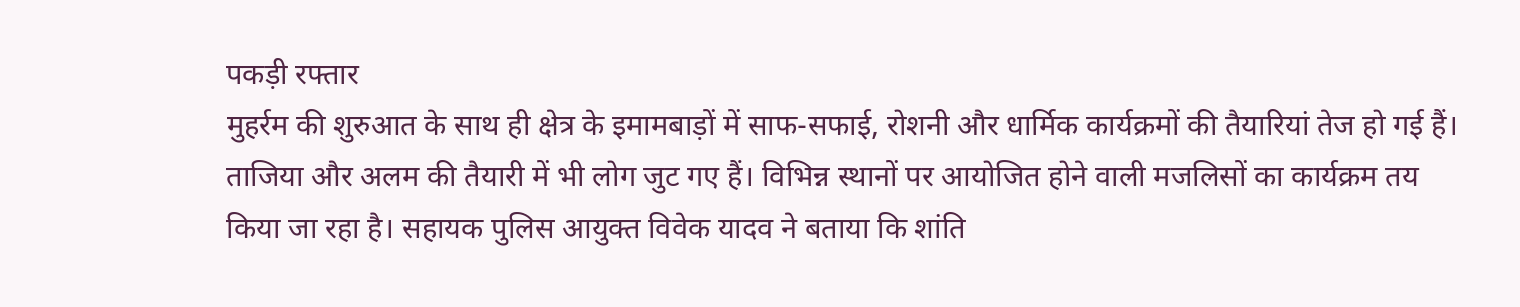पकड़ी रफ्तार
मुहर्रम की शुरुआत के साथ ही क्षेत्र के इमामबाड़ों में साफ-सफाई, रोशनी और धार्मिक कार्यक्रमों की तैयारियां तेज हो गई हैं। ताजिया और अलम की तैयारी में भी लोग जुट गए हैं। विभिन्न स्थानों पर आयोजित होने वाली मजलिसों का कार्यक्रम तय किया जा रहा है। सहायक पुलिस आयुक्त विवेक यादव ने बताया कि शांति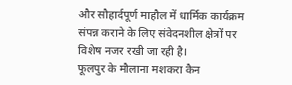और सौहार्दपूर्ण माहौल में धार्मिक कार्यक्रम संपन्न कराने के लिए संवेदनशील क्षेत्रों पर विशेष नजर रखी जा रही है।
फूलपुर के मौलाना मशकरा कैन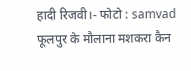हादी रिजवी।- फोटो : samvad
फूलपुर के मौलाना मशकरा कैन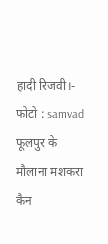हादी रिजवी।- फोटो : samvad
फूलपुर के मौलाना मशकरा कैन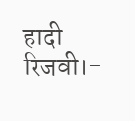हादी रिजवी।-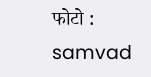फोटो : samvad